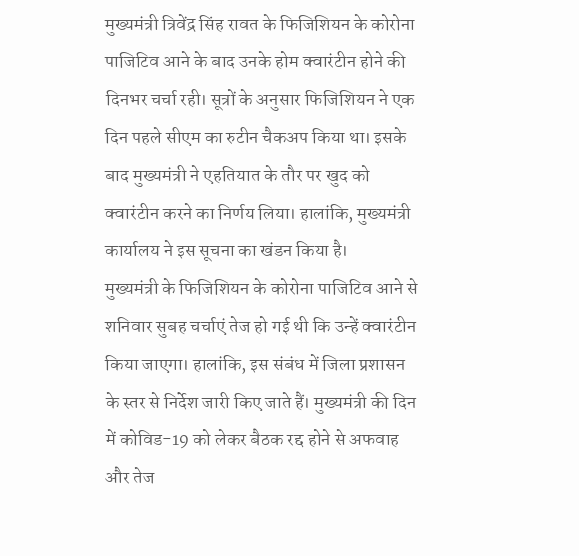मुख्यमंत्री त्रिवेंद्र सिंह रावत के फिजिशियन के कोरोना पाजिटिव आने के बाद उनके होम क्वारंटीन होने की दिनभर चर्चा रही। सूत्रों के अनुसार फिजिशियन ने एक दिन पहले सीएम का रुटीन चैकअप किया था। इसके बाद मुख्यमंत्री ने एहतियात के तौर पर खुद को क्वारंटीन करने का निर्णय लिया। हालांकि, मुख्यमंत्री कार्यालय ने इस सूचना का खंडन किया है।
मुख्यमंत्री के फिजिशियन के कोरोना पाजिटिव आने से शनिवार सुबह चर्चाएं तेज हो गई थी कि उन्हें क्वारंटीन किया जाएगा। हालांकि, इस संबंध में जिला प्रशासन के स्तर से निर्देश जारी किए जाते हैं। मुख्यमंत्री की दिन में कोविड-19 को लेकर बैठक रद्द होने से अफवाह और तेज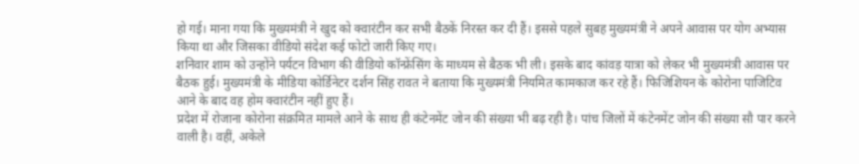हो गई। माना गया कि मुख्यमंत्री ने खुद को क्वारंटीन कर सभी बैठकें निरस्त कर दी हैं। इससे पहले सुबह मुख्यमंत्री ने अपने आवास पर योग अभ्यास किया था और जिसका वीडियो संदेश कई फोटो जारी किए गए।
शनिवार शाम को उन्होंने पर्यटन विभाग की वीडियो कॉन्फ्रेंसिंग के माध्यम से बैठक भी ली। इसके बाद कांवड़ यात्रा को लेकर भी मुख्यमंत्री आवास पर बैठक हुई। मुख्यमंत्री के मीडिया कोर्डिनेटर दर्शन सिंह रावत ने बताया कि मुख्यमंत्री नियमित कामकाज कर रहे हैं। फिजिशियन के कोरोना पाजिटिव आने के बाद वह होम क्वारंटीन नहीं हुए हैं।
प्रदेश में रोजाना कोरोना संक्रमित मामले आने के साथ ही कंटेनमेंट जोन की संख्या भी बढ़ रही है। पांच जिलों में कंटेनमेंट जोन की संख्या सौ पार करने वाली है। वहीं, अकेले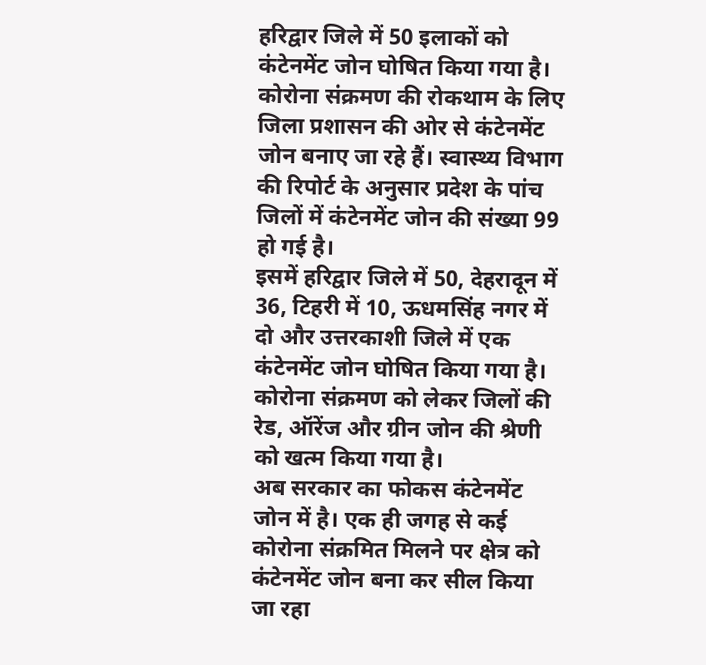हरिद्वार जिले में 50 इलाकों को कंटेनमेंट जोन घोषित किया गया है।
कोरोना संक्रमण की रोकथाम के लिए जिला प्रशासन की ओर से कंटेनमेंट जोन बनाए जा रहे हैं। स्वास्थ्य विभाग की रिपोर्ट के अनुसार प्रदेश के पांच जिलों में कंटेनमेंट जोन की संख्या 99 हो गई है।
इसमें हरिद्वार जिले में 50, देहरादून में 36, टिहरी में 10, ऊधमसिंह नगर में दो और उत्तरकाशी जिले में एक कंटेनमेंट जोन घोषित किया गया है। कोरोना संक्रमण को लेकर जिलों की रेड, ऑरेंज और ग्रीन जोन की श्रेणी को खत्म किया गया है।
अब सरकार का फोकस कंटेनमेंट जोन में है। एक ही जगह से कई कोरोना संक्रमित मिलने पर क्षेत्र को कंटेनमेंट जोन बना कर सील किया जा रहा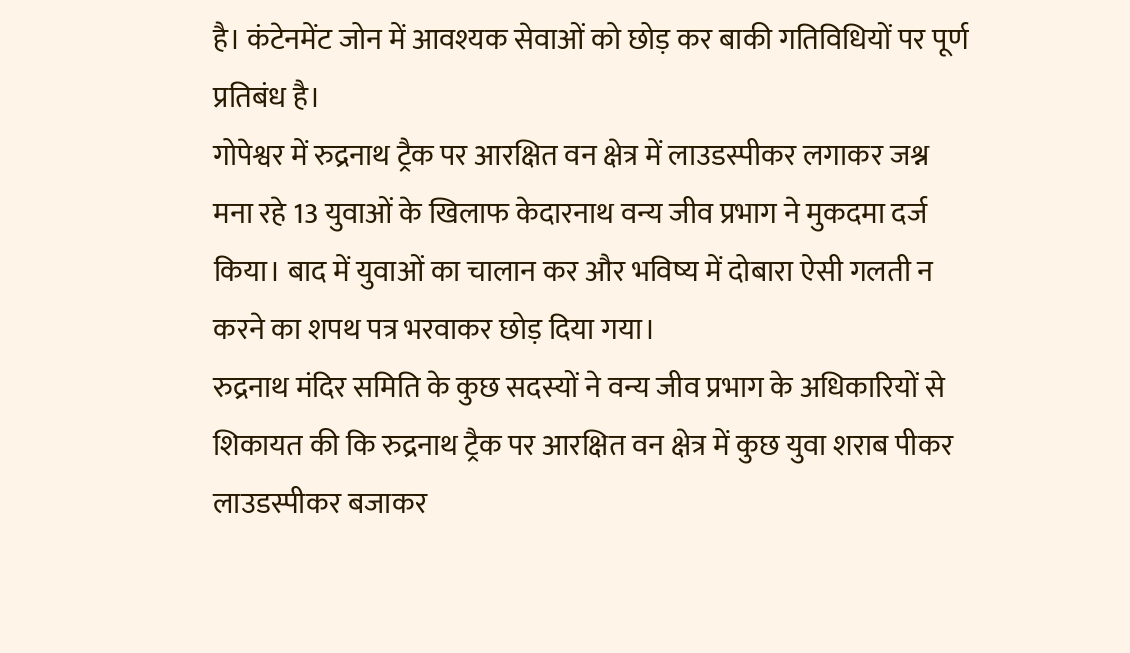है। कंटेनमेंट जोन में आवश्यक सेवाओं को छोड़ कर बाकी गतिविधियों पर पूर्ण प्रतिबंध है।
गोपेश्वर में रुद्रनाथ ट्रैक पर आरक्षित वन क्षेत्र में लाउडस्पीकर लगाकर जश्न मना रहे 13 युवाओं के खिलाफ केदारनाथ वन्य जीव प्रभाग ने मुकदमा दर्ज किया। बाद में युवाओं का चालान कर और भविष्य में दोबारा ऐसी गलती न करने का शपथ पत्र भरवाकर छोड़ दिया गया।
रुद्रनाथ मंदिर समिति के कुछ सदस्यों ने वन्य जीव प्रभाग के अधिकारियों से शिकायत की कि रुद्रनाथ ट्रैक पर आरक्षित वन क्षेत्र में कुछ युवा शराब पीकर लाउडस्पीकर बजाकर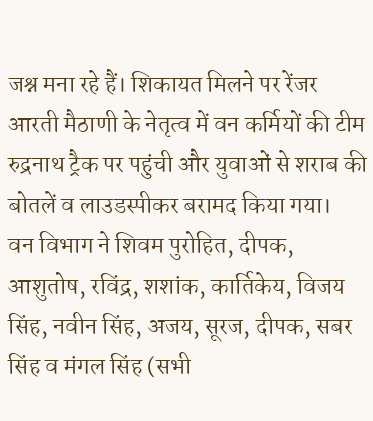जश्न मना रहे हैं। शिकायत मिलने पर रेंजर आरती मैठाणी के नेतृत्व में वन कर्मियों की टीम रुद्रनाथ ट्रैक पर पहुंची और युवाओं से शराब की बोतलें व लाउडस्पीकर बरामद किया गया।
वन विभाग ने शिवम पुरोहित, दीपक, आशुतोष, रविंद्र, शशांक, कार्तिकेय, विजय सिंह, नवीन सिंह, अजय, सूरज, दीपक, सबर सिंह व मंगल सिंह (सभी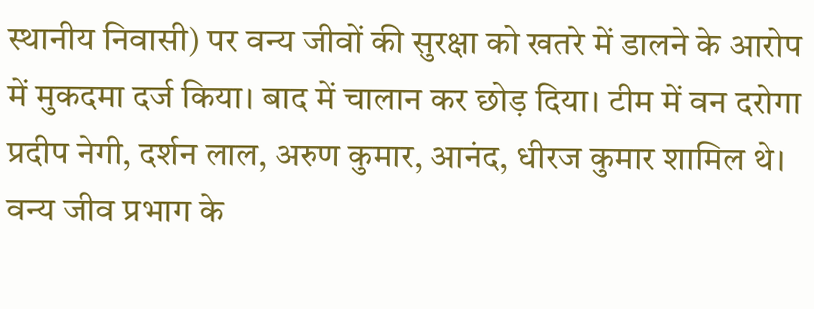स्थानीय निवासी) पर वन्य जीवों की सुरक्षा को खतरे में डालने के आरोप में मुकदमा दर्ज किया। बाद में चालान कर छोड़ दिया। टीम में वन दरोगा प्रदीप नेगी, दर्शन लाल, अरुण कुमार, आनंद, धीरज कुमार शामिल थे। वन्य जीव प्रभाग के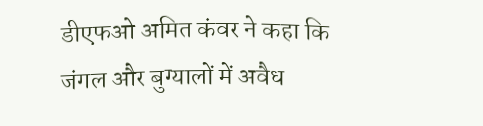डीएफओ अमित कंवर ने कहा कि जंगल और बुग्यालों में अवैध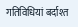गतिविधियां बर्दाश्त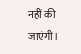नहीं की जाएंगी।